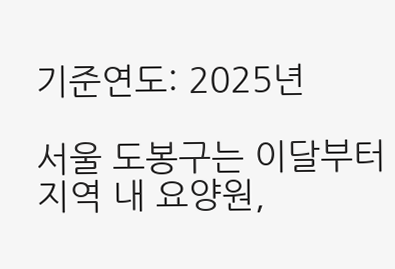기준연도: 2025년

서울 도봉구는 이달부터 지역 내 요양원,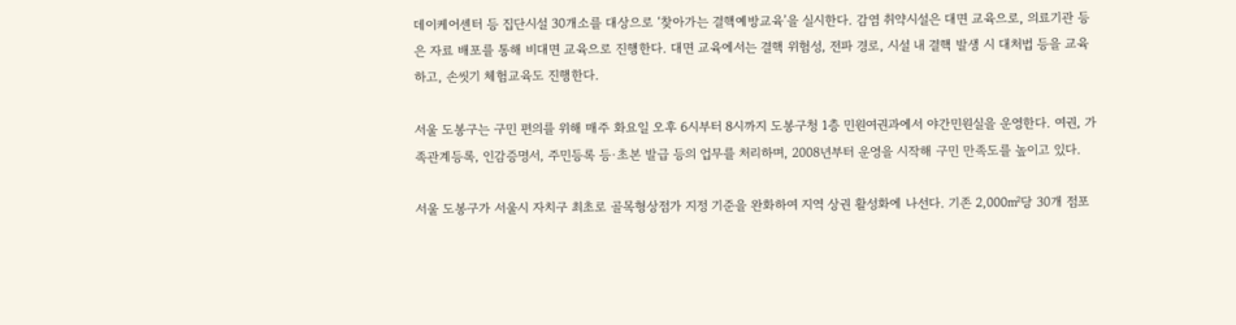데이케어센터 등 집단시설 30개소를 대상으로 ‘찾아가는 결핵예방교육’을 실시한다. 감염 취약시설은 대면 교육으로, 의료기관 등은 자료 배포를 통해 비대면 교육으로 진행한다. 대면 교육에서는 결핵 위험성, 전파 경로, 시설 내 결핵 발생 시 대처법 등을 교육하고, 손씻기 체험교육도 진행한다.

서울 도봉구는 구민 편의를 위해 매주 화요일 오후 6시부터 8시까지 도봉구청 1층 민원여권과에서 야간민원실을 운영한다. 여권, 가족관계등록, 인감증명서, 주민등록 등·초본 발급 등의 업무를 처리하며, 2008년부터 운영을 시작해 구민 만족도를 높이고 있다.

서울 도봉구가 서울시 자치구 최초로 골목형상점가 지정 기준을 완화하여 지역 상권 활성화에 나선다. 기존 2,000㎡당 30개 점포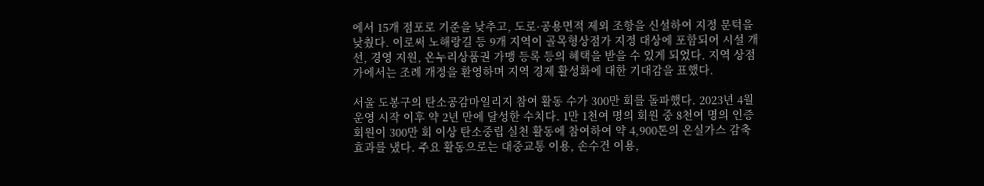에서 15개 점포로 기준을 낮추고, 도로·공용면적 제외 조항을 신설하여 지정 문턱을 낮췄다. 이로써 노해랑길 등 9개 지역이 골목형상점가 지정 대상에 포함되어 시설 개선, 경영 지원, 온누리상품권 가맹 등록 등의 혜택을 받을 수 있게 되었다. 지역 상점가에서는 조례 개정을 환영하며 지역 경제 활성화에 대한 기대감을 표했다.

서울 도봉구의 탄소공감마일리지 참여 활동 수가 300만 회를 돌파했다. 2023년 4월 운영 시작 이후 약 2년 만에 달성한 수치다. 1만 1천여 명의 회원 중 8천여 명의 인증회원이 300만 회 이상 탄소중립 실천 활동에 참여하여 약 4,900톤의 온실가스 감축 효과를 냈다. 주요 활동으로는 대중교통 이용, 손수건 이용,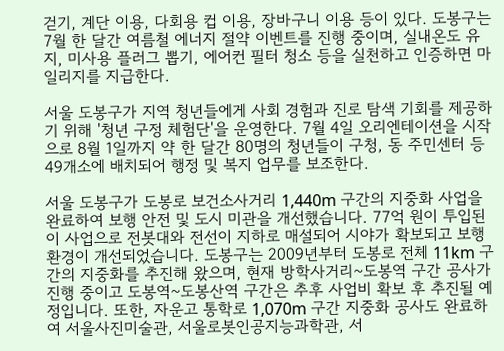걷기, 계단 이용, 다회용 컵 이용, 장바구니 이용 등이 있다. 도봉구는 7월 한 달간 여름철 에너지 절약 이벤트를 진행 중이며, 실내온도 유지, 미사용 플러그 뽑기, 에어컨 필터 청소 등을 실천하고 인증하면 마일리지를 지급한다.

서울 도봉구가 지역 청년들에게 사회 경험과 진로 탐색 기회를 제공하기 위해 '청년 구정 체험단'을 운영한다. 7월 4일 오리엔테이션을 시작으로 8월 1일까지 약 한 달간 80명의 청년들이 구청, 동 주민센터 등 49개소에 배치되어 행정 및 복지 업무를 보조한다.

서울 도봉구가 도봉로 보건소사거리 1,440m 구간의 지중화 사업을 완료하여 보행 안전 및 도시 미관을 개선했습니다. 77억 원이 투입된 이 사업으로 전봇대와 전선이 지하로 매설되어 시야가 확보되고 보행 환경이 개선되었습니다. 도봉구는 2009년부터 도봉로 전체 11km 구간의 지중화를 추진해 왔으며, 현재 방학사거리~도봉역 구간 공사가 진행 중이고 도봉역~도봉산역 구간은 추후 사업비 확보 후 추진될 예정입니다. 또한, 자운고 통학로 1,070m 구간 지중화 공사도 완료하여 서울사진미술관, 서울로봇인공지능과학관, 서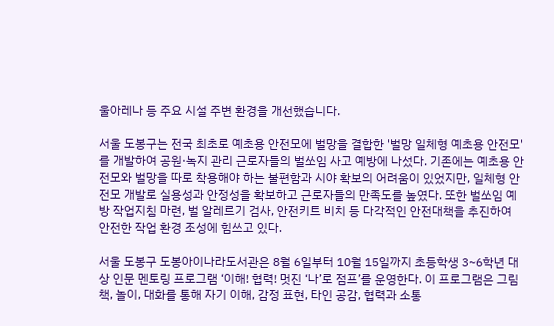울아레나 등 주요 시설 주변 환경을 개선했습니다.

서울 도봉구는 전국 최초로 예초용 안전모에 벌망을 결합한 '벌망 일체형 예초용 안전모'를 개발하여 공원·녹지 관리 근로자들의 벌쏘임 사고 예방에 나섰다. 기존에는 예초용 안전모와 벌망을 따로 착용해야 하는 불편함과 시야 확보의 어려움이 있었지만, 일체형 안전모 개발로 실용성과 안정성을 확보하고 근로자들의 만족도를 높였다. 또한 벌쏘임 예방 작업지침 마련, 벌 알레르기 검사, 안전키트 비치 등 다각적인 안전대책을 추진하여 안전한 작업 환경 조성에 힘쓰고 있다.

서울 도봉구 도봉아이나라도서관은 8월 6일부터 10월 15일까지 초등학생 3~6학년 대상 인문 멘토링 프로그램 ‘이해! 협력! 멋진 ‘나’로 점프’를 운영한다. 이 프로그램은 그림책, 놀이, 대화를 통해 자기 이해, 감정 표현, 타인 공감, 협력과 소통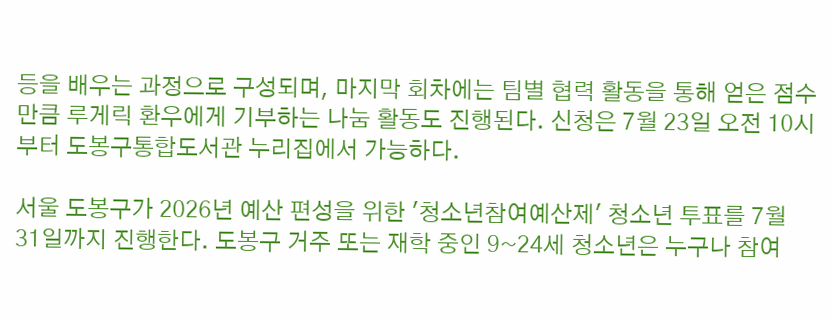등을 배우는 과정으로 구성되며, 마지막 회차에는 팀별 협력 활동을 통해 얻은 점수만큼 루게릭 환우에게 기부하는 나눔 활동도 진행된다. 신청은 7월 23일 오전 10시부터 도봉구통합도서관 누리집에서 가능하다.

서울 도봉구가 2026년 예산 편성을 위한 '청소년참여예산제' 청소년 투표를 7월 31일까지 진행한다. 도봉구 거주 또는 재학 중인 9~24세 청소년은 누구나 참여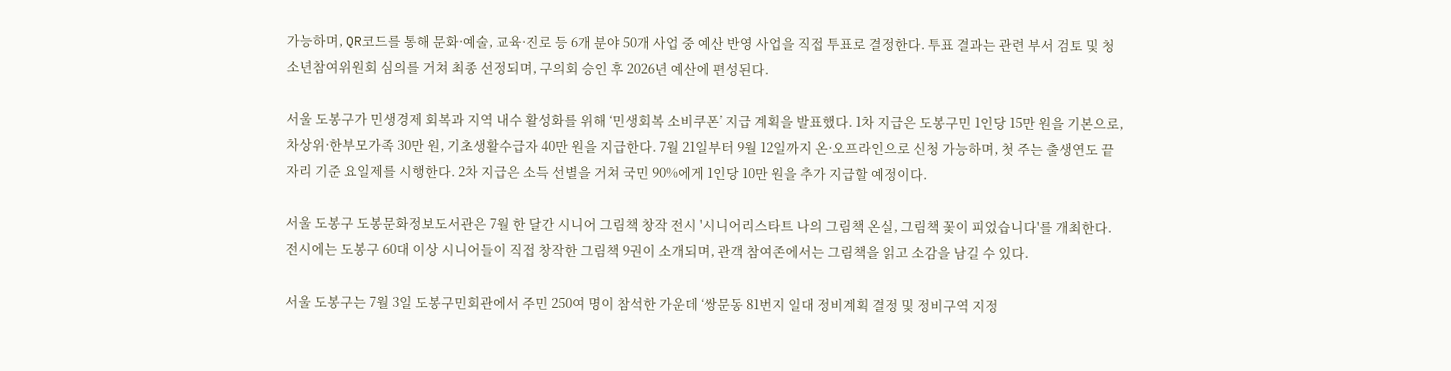가능하며, QR코드를 통해 문화·예술, 교육·진로 등 6개 분야 50개 사업 중 예산 반영 사업을 직접 투표로 결정한다. 투표 결과는 관련 부서 검토 및 청소년참여위원회 심의를 거쳐 최종 선정되며, 구의회 승인 후 2026년 예산에 편성된다.

서울 도봉구가 민생경제 회복과 지역 내수 활성화를 위해 ‘민생회복 소비쿠폰’ 지급 계획을 발표했다. 1차 지급은 도봉구민 1인당 15만 원을 기본으로, 차상위·한부모가족 30만 원, 기초생활수급자 40만 원을 지급한다. 7월 21일부터 9월 12일까지 온·오프라인으로 신청 가능하며, 첫 주는 출생연도 끝자리 기준 요일제를 시행한다. 2차 지급은 소득 선별을 거쳐 국민 90%에게 1인당 10만 원을 추가 지급할 예정이다.

서울 도봉구 도봉문화정보도서관은 7월 한 달간 시니어 그림책 창작 전시 '시니어리스타트 나의 그림책 온실, 그림책 꽃이 피었습니다'를 개최한다. 전시에는 도봉구 60대 이상 시니어들이 직접 창작한 그림책 9권이 소개되며, 관객 참여존에서는 그림책을 읽고 소감을 남길 수 있다.

서울 도봉구는 7월 3일 도봉구민회관에서 주민 250여 명이 참석한 가운데 ‘쌍문동 81번지 일대 정비계획 결정 및 정비구역 지정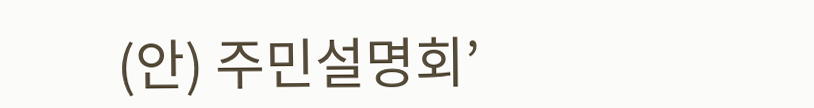(안) 주민설명회’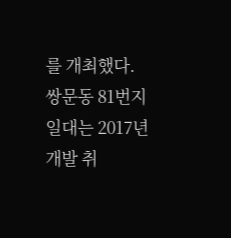를 개최했다. 쌍문동 81번지 일대는 2017년 개발 취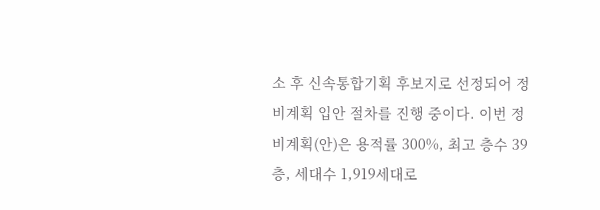소 후 신속통합기획 후보지로 선정되어 정비계획 입안 절차를 진행 중이다. 이번 정비계획(안)은 용적률 300%, 최고 층수 39층, 세대수 1,919세대로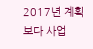2017년 계획보다 사업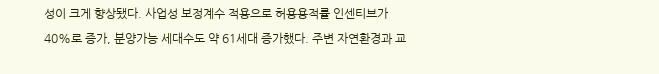성이 크게 향상됐다. 사업성 보정계수 적용으로 허용용적률 인센티브가 40%로 증가, 분양가능 세대수도 약 61세대 증가했다. 주변 자연환경과 교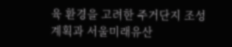육 환경을 고려한 주거단지 조성 계획과 서울미래유산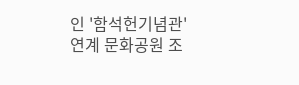인 '함석헌기념관' 연계 문화공원 조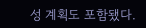성 계획도 포함됐다.